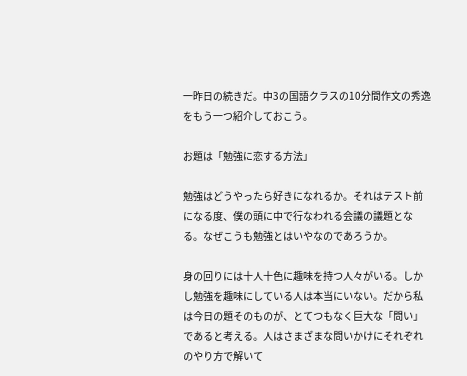一昨日の続きだ。中3の国語クラスの10分間作文の秀逸をもう一つ紹介しておこう。

お題は「勉強に恋する方法」

勉強はどうやったら好きになれるか。それはテスト前になる度、僕の頭に中で行なわれる会議の議題となる。なぜこうも勉強とはいやなのであろうか。

身の回りには十人十色に趣味を持つ人々がいる。しかし勉強を趣味にしている人は本当にいない。だから私は今日の題そのものが、とてつもなく巨大な「問い」であると考える。人はさまざまな問いかけにそれぞれのやり方で解いて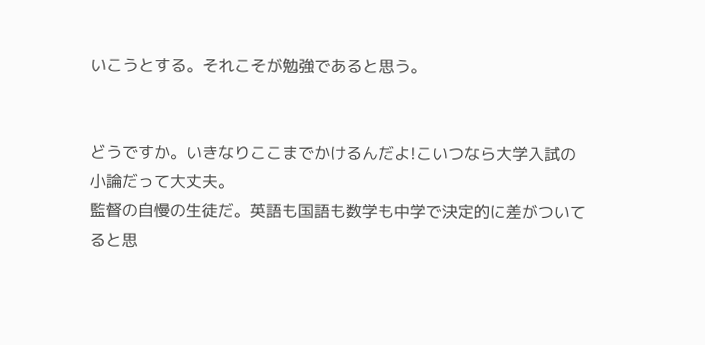いこうとする。それこそが勉強であると思う。


どうですか。いきなりここまでかけるんだよ!こいつなら大学入試の小論だって大丈夫。
監督の自慢の生徒だ。英語も国語も数学も中学で決定的に差がついてると思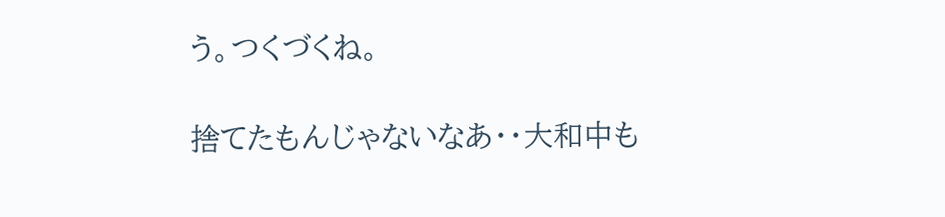う。つくづくね。

捨てたもんじゃないなあ・・大和中も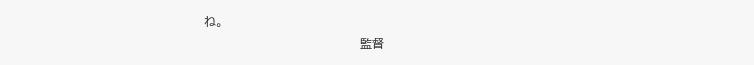ね。
                                       監督